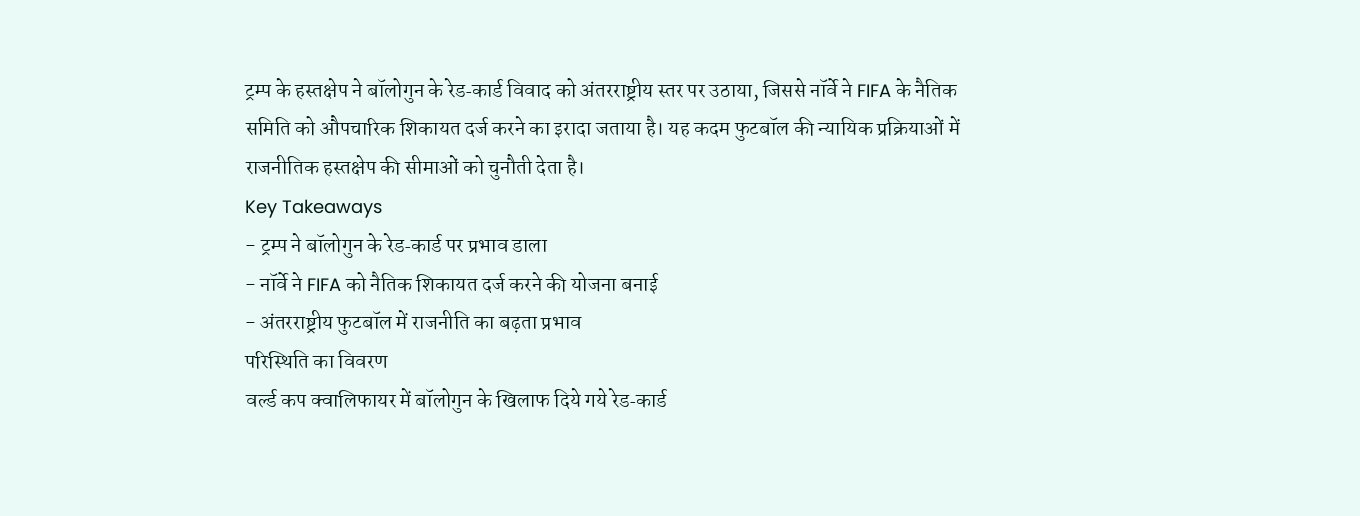ट्रम्प के हस्तक्षेप ने बॉलोगुन के रेड‑कार्ड विवाद को अंतरराष्ट्रीय स्तर पर उठाया, जिससे नॉर्वे ने FIFA के नैतिक समिति को औपचारिक शिकायत दर्ज करने का इरादा जताया है। यह कदम फुटबॉल की न्यायिक प्रक्रियाओं में राजनीतिक हस्तक्षेप की सीमाओं को चुनौती देता है।
Key Takeaways
- ट्रम्प ने बॉलोगुन के रेड‑कार्ड पर प्रभाव डाला
- नॉर्वे ने FIFA को नैतिक शिकायत दर्ज करने की योजना बनाई
- अंतरराष्ट्रीय फुटबॉल में राजनीति का बढ़ता प्रभाव
परिस्थिति का विवरण
वर्ल्ड कप क्वालिफायर में बॉलोगुन के खिलाफ दिये गये रेड‑कार्ड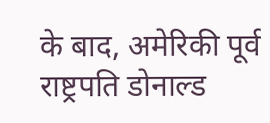के बाद, अमेरिकी पूर्व राष्ट्रपति डोनाल्ड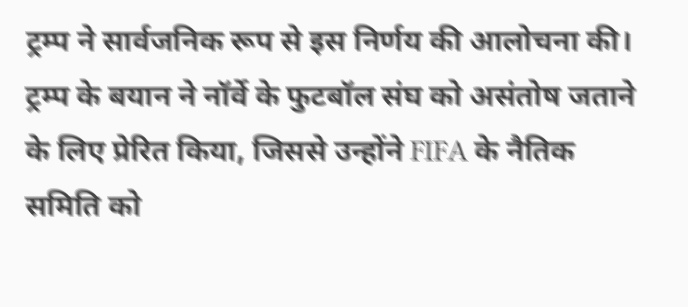ट्रम्प ने सार्वजनिक रूप से इस निर्णय की आलोचना की। ट्रम्प के बयान ने नॉर्वे के फुटबॉल संघ को असंतोष जताने के लिए प्रेरित किया, जिससे उन्होंने FIFA के नैतिक समिति को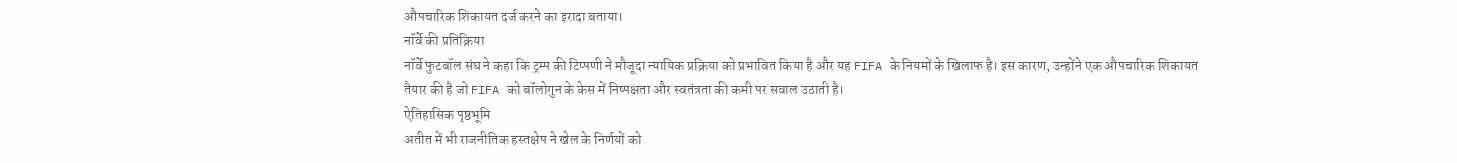औपचारिक शिकायत दर्ज करने का इरादा बताया।
नॉर्वे की प्रतिक्रिया
नॉर्वे फुटबॉल संघ ने कहा कि ट्रम्प की टिप्पणी ने मौजूदा न्यायिक प्रक्रिया को प्रभावित किया है और यह FIFA के नियमों के खिलाफ है। इस कारण, उन्होंने एक औपचारिक शिकायत तैयार की है जो FIFA को बॉलोगुन के केस में निष्पक्षता और स्वतंत्रता की कमी पर सवाल उठाती है।
ऐतिहासिक पृष्ठभूमि
अतीत में भी राजनीतिक हस्तक्षेप ने खेल के निर्णयों को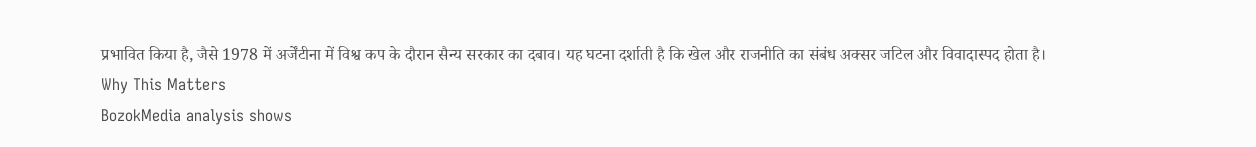प्रभावित किया है, जैसे 1978 में अर्जेंटीना में विश्व कप के दौरान सैन्य सरकार का दबाव। यह घटना दर्शाती है कि खेल और राजनीति का संबंध अक्सर जटिल और विवादास्पद होता है।
Why This Matters
BozokMedia analysis shows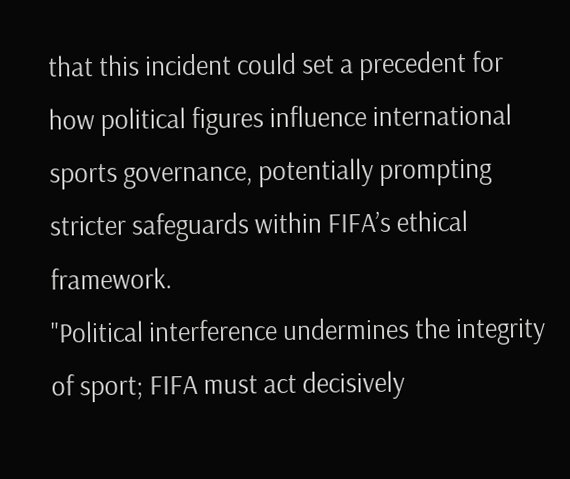that this incident could set a precedent for how political figures influence international sports governance, potentially prompting stricter safeguards within FIFA’s ethical framework.
"Political interference undermines the integrity of sport; FIFA must act decisively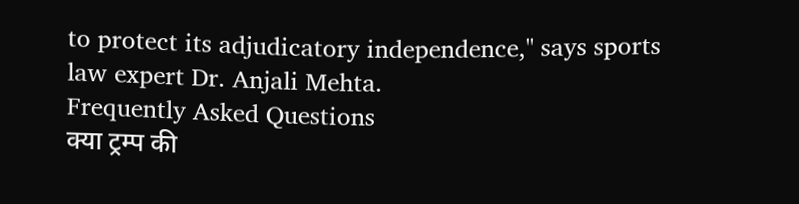to protect its adjudicatory independence," says sports law expert Dr. Anjali Mehta.
Frequently Asked Questions
क्या ट्रम्प की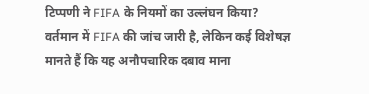टिप्पणी ने FIFA के नियमों का उल्लंघन किया?
वर्तमान में FIFA की जांच जारी है, लेकिन कई विशेषज्ञ मानते हैं कि यह अनौपचारिक दबाव माना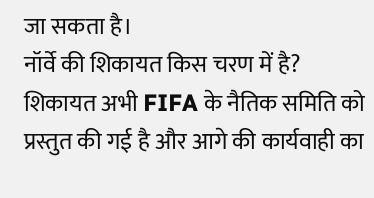जा सकता है।
नॉर्वे की शिकायत किस चरण में है?
शिकायत अभी FIFA के नैतिक समिति को प्रस्तुत की गई है और आगे की कार्यवाही का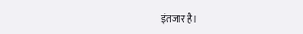इंतजार है।